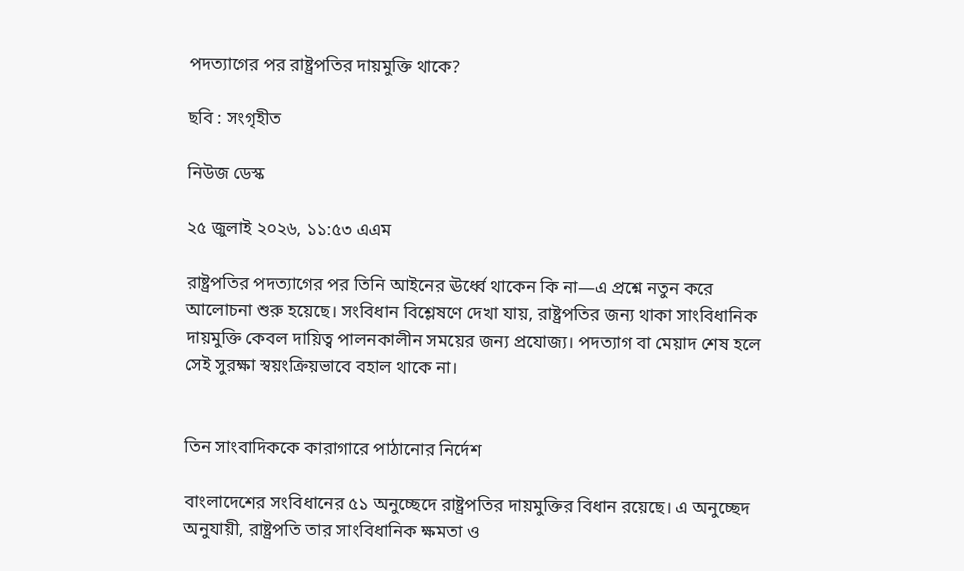পদত্যাগের পর রাষ্ট্রপতির দায়মুক্তি থাকে?

ছবি : সংগৃহীত

নিউজ ডেস্ক

২৫ জুলাই ২০২৬, ১১:৫৩ এএম

রাষ্ট্রপতির পদত্যাগের পর তিনি আইনের ঊর্ধ্বে থাকেন কি না—এ প্রশ্নে নতুন করে আলোচনা শুরু হয়েছে। সংবিধান বিশ্লেষণে দেখা যায়, রাষ্ট্রপতির জন্য থাকা সাংবিধানিক দায়মুক্তি কেবল দায়িত্ব পালনকালীন সময়ের জন্য প্রযোজ্য। পদত্যাগ বা মেয়াদ শেষ হলে সেই সুরক্ষা স্বয়ংক্রিয়ভাবে বহাল থাকে না।


তিন সাংবাদিককে কারাগারে পাঠানোর নির্দেশ

বাংলাদেশের সংবিধানের ৫১ অনুচ্ছেদে রাষ্ট্রপতির দায়মুক্তির বিধান রয়েছে। এ অনুচ্ছেদ অনুযায়ী, রাষ্ট্রপতি তার সাংবিধানিক ক্ষমতা ও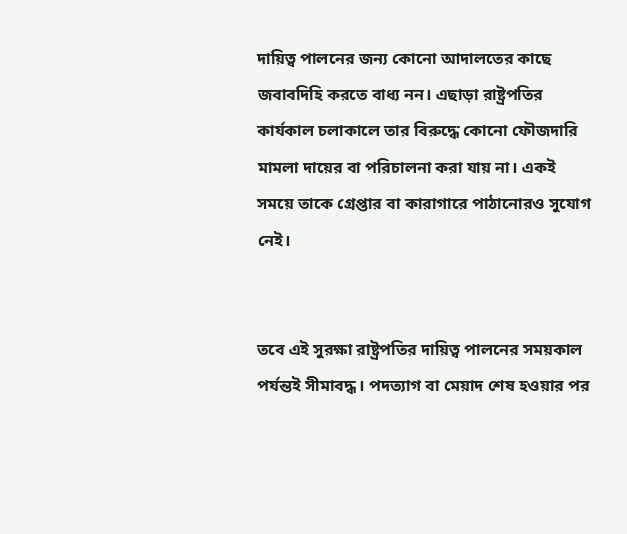দায়িত্ব পালনের জন্য কোনো আদালতের কাছে জবাবদিহি করতে বাধ্য নন। এছাড়া রাষ্ট্রপতির কার্যকাল চলাকালে তার বিরুদ্ধে কোনো ফৌজদারি মামলা দায়ের বা পরিচালনা করা যায় না। একই সময়ে তাকে গ্রেপ্তার বা কারাগারে পাঠানোরও সুযোগ নেই।


তবে এই সুরক্ষা রাষ্ট্রপতির দায়িত্ব পালনের সময়কাল পর্যন্তই সীমাবদ্ধ। পদত্যাগ বা মেয়াদ শেষ হওয়ার পর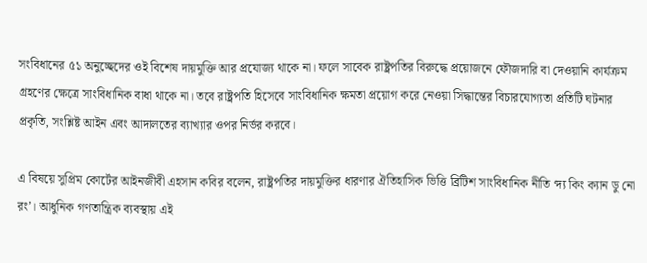সংবিধানের ৫১ অনুচ্ছেদের ওই বিশেষ দায়মুক্তি আর প্রযোজ্য থাকে না। ফলে সাবেক রাষ্ট্রপতির বিরুদ্ধে প্রয়োজনে ফৌজদারি বা দেওয়ানি কার্যক্রম গ্রহণের ক্ষেত্রে সাংবিধানিক বাধা থাকে না। তবে রাষ্ট্রপতি হিসেবে সাংবিধানিক ক্ষমতা প্রয়োগ করে নেওয়া সিদ্ধান্তের বিচারযোগ্যতা প্রতিটি ঘটনার প্রকৃতি, সংশ্লিষ্ট আইন এবং আদালতের ব্যাখ্যার ওপর নির্ভর করবে।

এ বিষয়ে সুপ্রিম কোর্টের আইনজীবী এহসান কবির বলেন, রাষ্ট্রপতির দায়মুক্তির ধারণার ঐতিহাসিক ভিত্তি ব্রিটিশ সাংবিধানিক নীতি ‘দ্য কিং ক্যান ডু নো রং’। আধুনিক গণতান্ত্রিক ব্যবস্থায় এই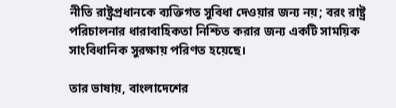নীতি রাষ্ট্রপ্রধানকে ব্যক্তিগত সুবিধা দেওয়ার জন্য নয়; বরং রাষ্ট্র পরিচালনার ধারাবাহিকতা নিশ্চিত করার জন্য একটি সাময়িক সাংবিধানিক সুরক্ষায় পরিণত হয়েছে।

তার ভাষায়, বাংলাদেশের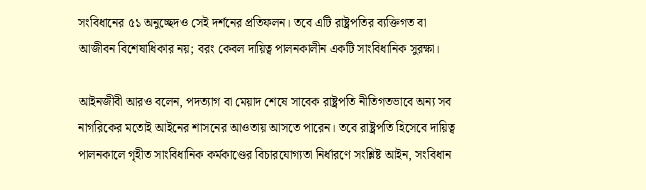সংবিধানের ৫১ অনুচ্ছেদও সেই দর্শনের প্রতিফলন। তবে এটি রাষ্ট্রপতির ব্যক্তিগত বা আজীবন বিশেষাধিকার নয়; বরং কেবল দায়িত্ব পালনকালীন একটি সাংবিধানিক সুরক্ষা।

আইনজীবী আরও বলেন, পদত্যাগ বা মেয়াদ শেষে সাবেক রাষ্ট্রপতি নীতিগতভাবে অন্য সব নাগরিকের মতোই আইনের শাসনের আওতায় আসতে পারেন। তবে রাষ্ট্রপতি হিসেবে দায়িত্ব পালনকালে গৃহীত সাংবিধানিক কর্মকাণ্ডের বিচারযোগ্যতা নির্ধারণে সংশ্লিষ্ট আইন, সংবিধান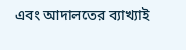এবং আদালতের ব্যাখ্যাই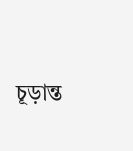চূড়ান্ত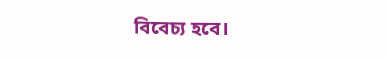বিবেচ্য হবে।